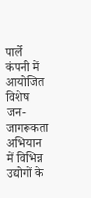पार्ले कंपनी में आयोजित विशेष जन-जागरूकता अभियान में विभिन्न उद्योगों के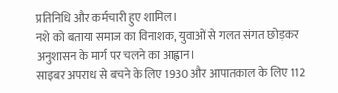प्रतिनिधि और कर्मचारी हुए शामिल।
नशे को बताया समाज का विनाशक, युवाओं से गलत संगत छोड़कर अनुशासन के मार्ग पर चलने का आह्वान।
साइबर अपराध से बचने के लिए 1930 और आपातकाल के लिए 112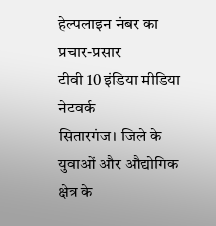हेल्पलाइन नंबर का प्रचार-प्रसार
टीवी 10 इंडिया मीडिया नेटवर्क
सितारगंज। जिले के युवाओं और औद्योगिक क्षेत्र के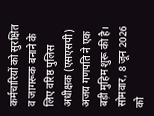कर्मचारियों को सुरक्षित व जागरूक बनाने के लिए वरिष्ठ पुलिस अधीक्षक (एसएसपी) अजय गणपति ने एक बड़ी मुहिम शुरू की है। सोमवार, 8 जून 2026 को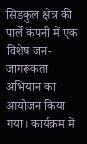सिडकुल क्षेत्र की पार्ले कंपनी में एक विशेष जन-जागरूकता अभियान का आयोजन किया गया। कार्यक्रम में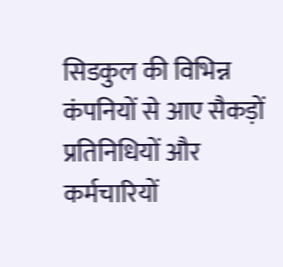सिडकुल की विभिन्न कंपनियों से आए सैकड़ों प्रतिनिधियों और कर्मचारियों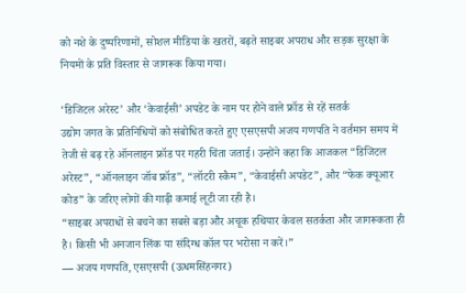को नशे के दुष्परिणामों, सोशल मीडिया के खतरों, बढ़ते साइबर अपराध और सड़क सुरक्षा के नियमों के प्रति विस्तार से जागरूक किया गया।

‘डिजिटल अरेस्ट’ और ‘केवाईसी’ अपडेट के नाम पर होने वाले फ्रॉड से रहें सतर्क
उद्योग जगत के प्रतिनिधियों को संबोधित करते हुए एसएसपी अजय गणपति ने वर्तमान समय में तेजी से बढ़ रहे ऑनलाइन फ्रॉड पर गहरी चिंता जताई। उन्होंने कहा कि आजकल “डिजिटल अरेस्ट”, “ऑनलाइन जॉब फ्रॉड”, “लॉटरी स्कैम”, “केवाईसी अपडेट”, और “फेक क्यूआर कोड” के जरिए लोगों की गाढ़ी कमाई लूटी जा रही है।
“साइबर अपराधों से बचने का सबसे बड़ा और अचूक हथियार केवल सतर्कता और जागरूकता ही है। किसी भी अनजान लिंक या संदिग्ध कॉल पर भरोसा न करें।”
— अजय गणपति, एसएसपी (ऊधमसिंहनगर)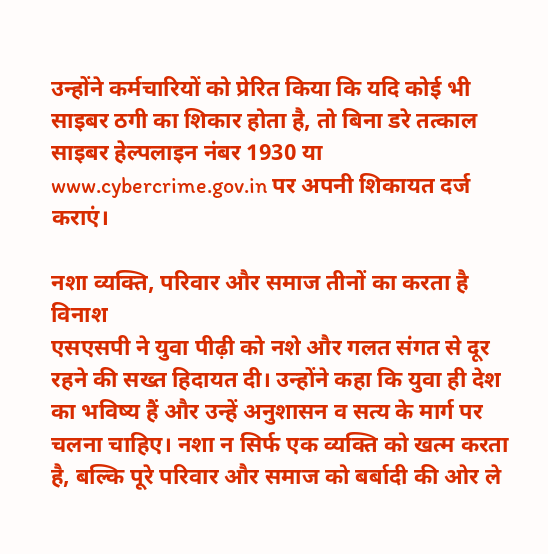उन्होंने कर्मचारियों को प्रेरित किया कि यदि कोई भी साइबर ठगी का शिकार होता है, तो बिना डरे तत्काल साइबर हेल्पलाइन नंबर 1930 या www.cybercrime.gov.in पर अपनी शिकायत दर्ज कराएं।

नशा व्यक्ति, परिवार और समाज तीनों का करता है विनाश
एसएसपी ने युवा पीढ़ी को नशे और गलत संगत से दूर रहने की सख्त हिदायत दी। उन्होंने कहा कि युवा ही देश का भविष्य हैं और उन्हें अनुशासन व सत्य के मार्ग पर चलना चाहिए। नशा न सिर्फ एक व्यक्ति को खत्म करता है, बल्कि पूरे परिवार और समाज को बर्बादी की ओर ले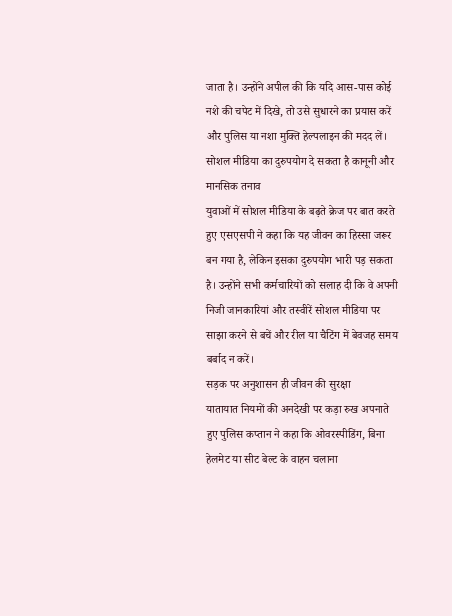जाता है। उन्होंने अपील की कि यदि आस-पास कोई नशे की चपेट में दिखे, तो उसे सुधारने का प्रयास करें और पुलिस या नशा मुक्ति हेल्पलाइन की मदद लें।
सोशल मीडिया का दुरुपयोग दे सकता है कानूनी और मानसिक तनाव
युवाओं में सोशल मीडिया के बढ़ते क्रेज पर बात करते हुए एसएसपी ने कहा कि यह जीवन का हिस्सा जरूर बन गया है, लेकिन इसका दुरुपयोग भारी पड़ सकता है। उन्होंने सभी कर्मचारियों को सलाह दी कि वे अपनी निजी जानकारियां और तस्वीरें सोशल मीडिया पर साझा करने से बचें और रील या चैटिंग में बेवजह समय बर्बाद न करें।
सड़क पर अनुशासन ही जीवन की सुरक्षा
यातायात नियमों की अनदेखी पर कड़ा रुख अपनाते हुए पुलिस कप्तान ने कहा कि ओवरस्पीडिंग, बिना हेलमेट या सीट बेल्ट के वाहन चलाना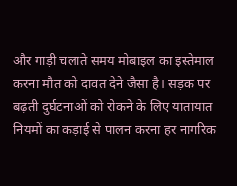और गाड़ी चलाते समय मोबाइल का इस्तेमाल करना मौत को दावत देने जैसा है। सड़क पर बढ़ती दुर्घटनाओं को रोकने के लिए यातायात नियमों का कड़ाई से पालन करना हर नागरिक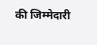की जिम्मेदारी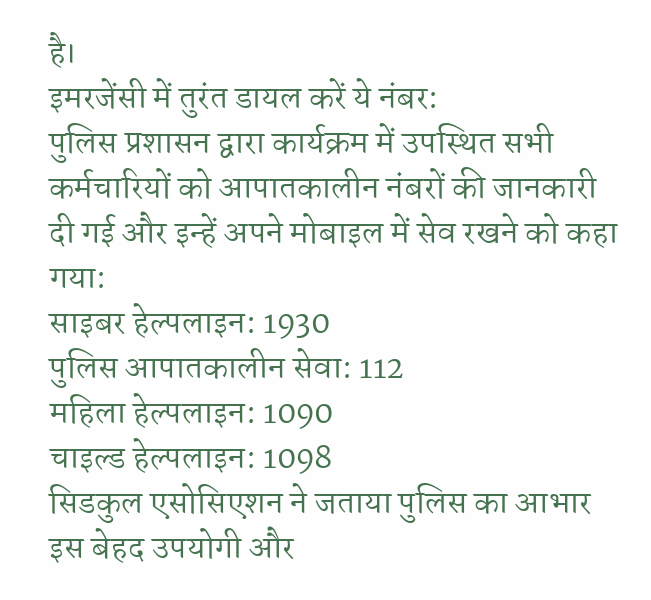है।
इमरजेंसी में तुरंत डायल करें ये नंबर:
पुलिस प्रशासन द्वारा कार्यक्रम में उपस्थित सभी कर्मचारियों को आपातकालीन नंबरों की जानकारी दी गई और इन्हें अपने मोबाइल में सेव रखने को कहा गया:
साइबर हेल्पलाइन: 1930
पुलिस आपातकालीन सेवा: 112
महिला हेल्पलाइन: 1090
चाइल्ड हेल्पलाइन: 1098
सिडकुल एसोसिएशन ने जताया पुलिस का आभार
इस बेहद उपयोगी और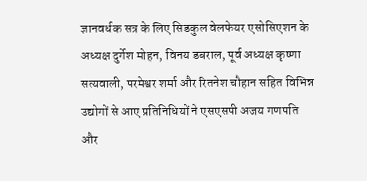ज्ञानवर्धक सत्र के लिए सिडकुल वेलफेयर एसोसिएशन के अध्यक्ष दुर्गेश मोहन, विनय डबराल, पूर्व अध्यक्ष कृष्णा सत्यवाली, परमेश्वर शर्मा और रितनेश चौहान सहित विभिन्न उद्योगों से आए प्रतिनिधियों ने एसएसपी अजय गणपति और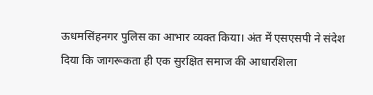ऊधमसिंहनगर पुलिस का आभार व्यक्त किया। अंत में एसएसपी ने संदेश दिया कि जागरूकता ही एक सुरक्षित समाज की आधारशिला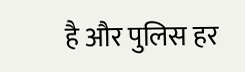है और पुलिस हर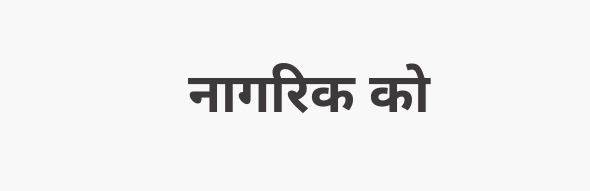नागरिक को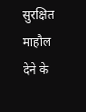सुरक्षित माहौल देने के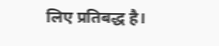लिए प्रतिबद्ध है।